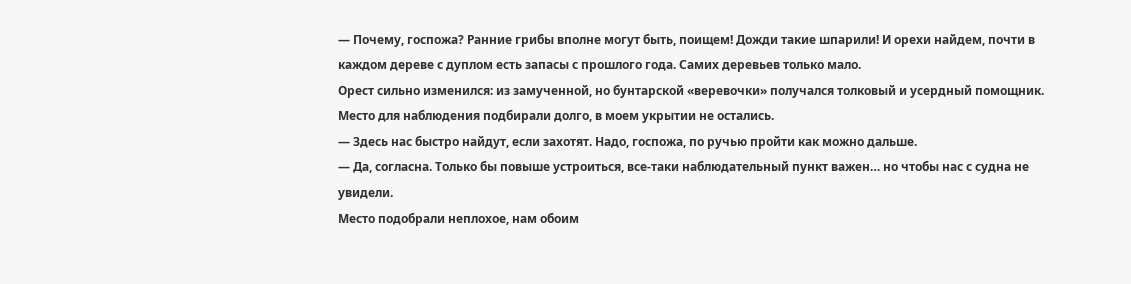— Почему, госпожа? Ранние грибы вполне могут быть, поищем! Дожди такие шпарили! И орехи найдем, почти в каждом дереве с дуплом есть запасы с прошлого года. Самих деревьев только мало.
Орест сильно изменился: из замученной, но бунтарской «веревочки» получался толковый и усердный помощник.
Место для наблюдения подбирали долго, в моем укрытии не остались.
— Здесь нас быстро найдут, если захотят. Надо, госпожа, по ручью пройти как можно дальше.
— Да, согласна. Только бы повыше устроиться, все-таки наблюдательный пункт важен… но чтобы нас с судна не увидели.
Место подобрали неплохое, нам обоим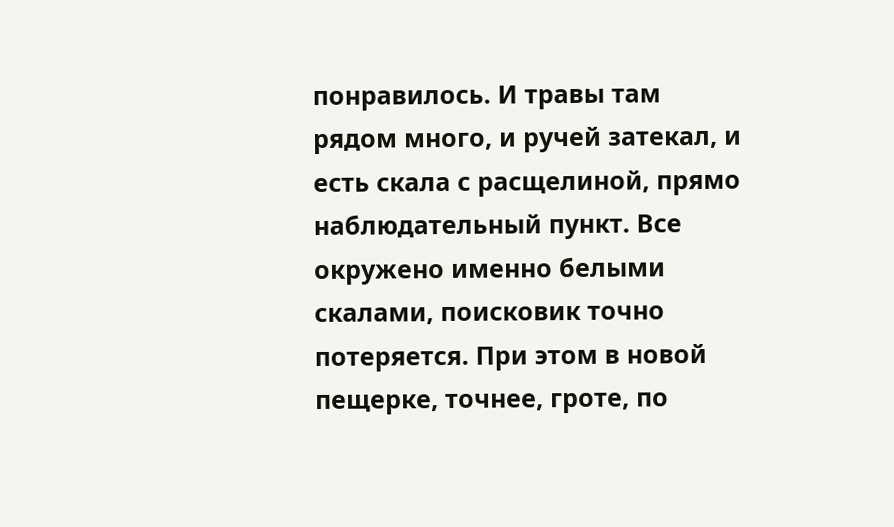понравилось. И травы там рядом много, и ручей затекал, и есть скала с расщелиной, прямо наблюдательный пункт. Все окружено именно белыми скалами, поисковик точно потеряется. При этом в новой пещерке, точнее, гроте, по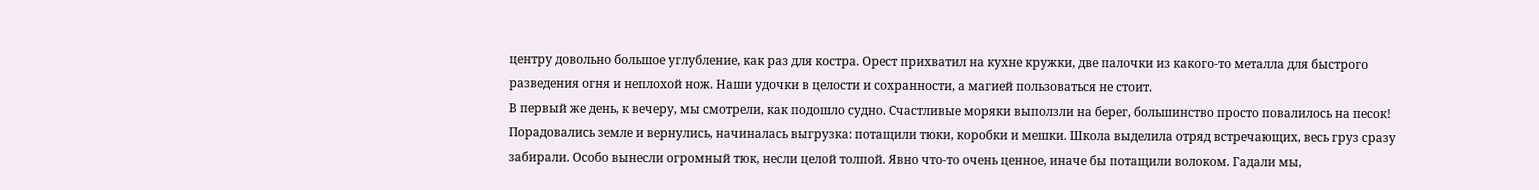центру довольно большое углубление, как раз для костра. Орест прихватил на кухне кружки, две палочки из какого-то металла для быстрого разведения огня и неплохой нож. Наши удочки в целости и сохранности, а магией пользоваться не стоит.
В первый же день, к вечеру, мы смотрели, как подошло судно. Счастливые моряки выползли на берег, большинство просто повалилось на песок! Порадовались земле и вернулись, начиналась выгрузка: потащили тюки, коробки и мешки. Школа выделила отряд встречающих, весь груз сразу забирали. Особо вынесли огромный тюк, несли целой толпой. Явно что-то очень ценное, иначе бы потащили волоком. Гадали мы,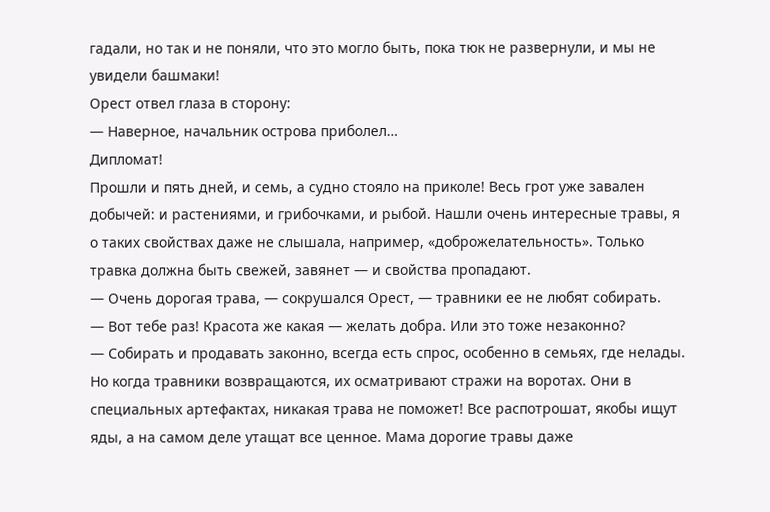гадали, но так и не поняли, что это могло быть, пока тюк не развернули, и мы не увидели башмаки!
Орест отвел глаза в сторону:
— Наверное, начальник острова приболел…
Дипломат!
Прошли и пять дней, и семь, а судно стояло на приколе! Весь грот уже завален добычей: и растениями, и грибочками, и рыбой. Нашли очень интересные травы, я о таких свойствах даже не слышала, например, «доброжелательность». Только травка должна быть свежей, завянет — и свойства пропадают.
— Очень дорогая трава, — сокрушался Орест, — травники ее не любят собирать.
— Вот тебе раз! Красота же какая — желать добра. Или это тоже незаконно?
— Собирать и продавать законно, всегда есть спрос, особенно в семьях, где нелады. Но когда травники возвращаются, их осматривают стражи на воротах. Они в специальных артефактах, никакая трава не поможет! Все распотрошат, якобы ищут яды, а на самом деле утащат все ценное. Мама дорогие травы даже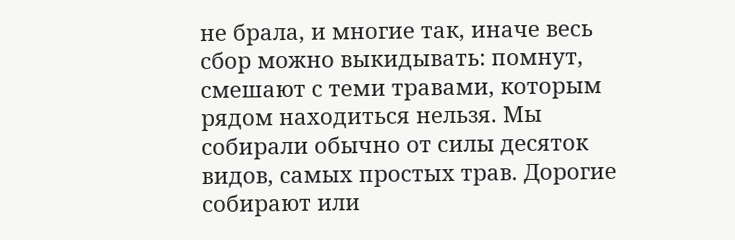не брала, и многие так, иначе весь сбор можно выкидывать: помнут, смешают с теми травами, которым рядом находиться нельзя. Мы собирали обычно от силы десяток видов, самых простых трав. Дорогие собирают или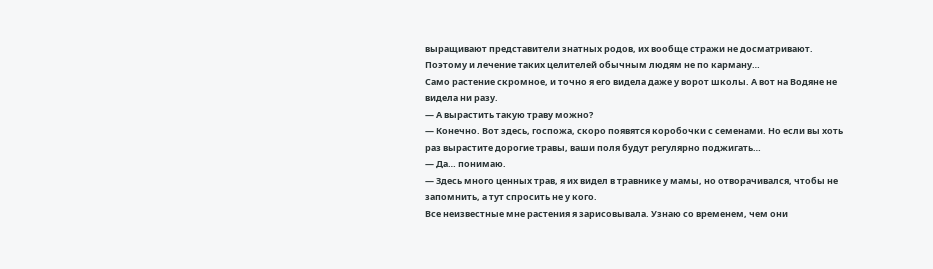выращивают представители знатных родов, их вообще стражи не досматривают. Поэтому и лечение таких целителей обычным людям не по карману…
Само растение скромное, и точно я его видела даже у ворот школы. А вот на Водяне не видела ни разу.
— А вырастить такую траву можно?
— Конечно. Вот здесь, госпожа, скоро появятся коробочки с семенами. Но если вы хоть раз вырастите дорогие травы, ваши поля будут регулярно поджигать…
— Да… понимаю.
— Здесь много ценных трав, я их видел в травнике у мамы, но отворачивался, чтобы не запомнить, а тут спросить не у кого.
Все неизвестные мне растения я зарисовывала. Узнаю со временем, чем они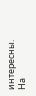интересны.
На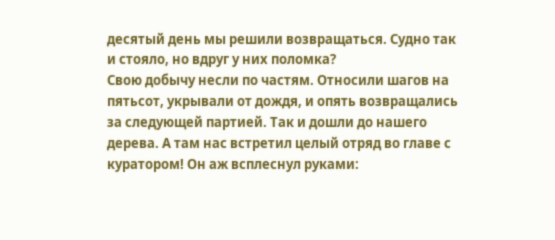десятый день мы решили возвращаться. Судно так и стояло, но вдруг у них поломка?
Свою добычу несли по частям. Относили шагов на пятьсот, укрывали от дождя, и опять возвращались за следующей партией. Так и дошли до нашего дерева. А там нас встретил целый отряд во главе с куратором! Он аж всплеснул руками: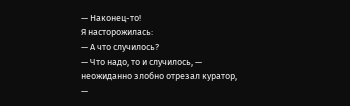— Наконец-то!
Я насторожилась:
— А что случилось?
— Что надо, то и случилось, — неожиданно злобно отрезал куратор, —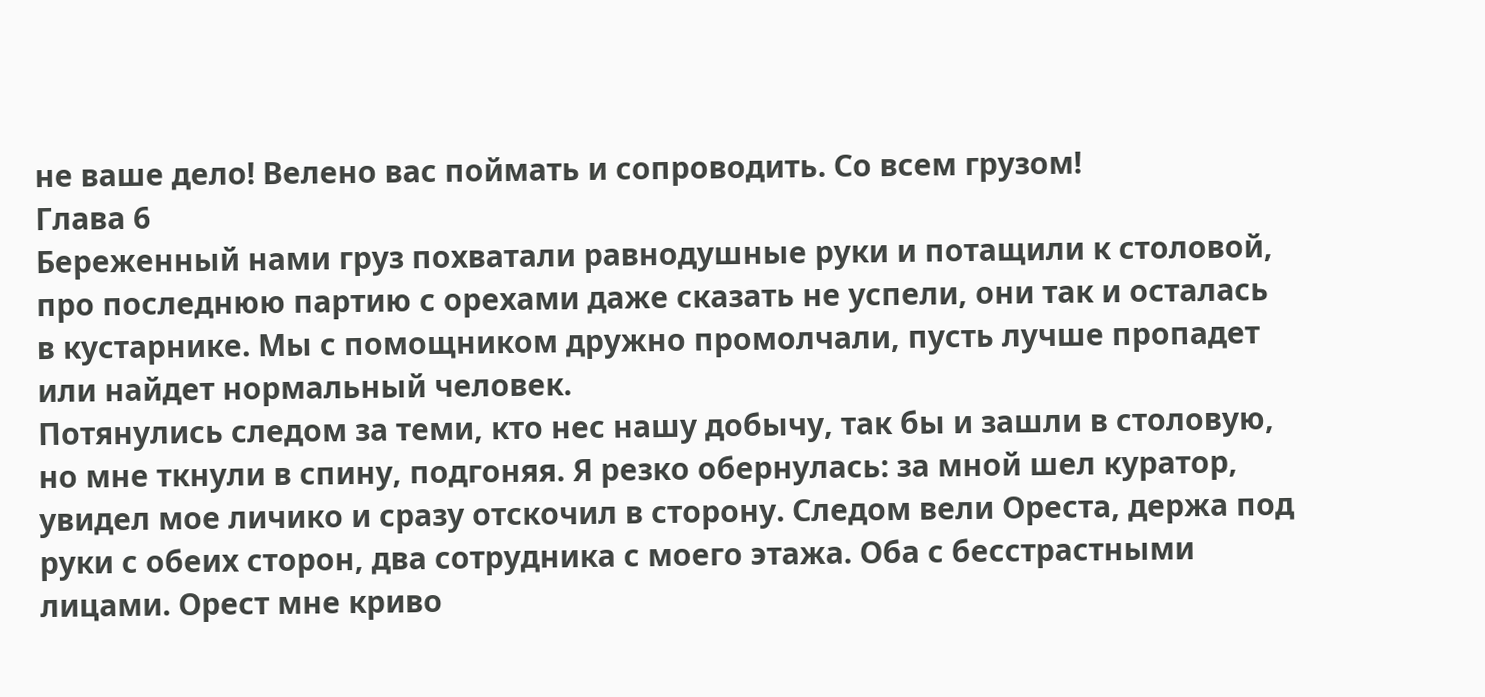не ваше дело! Велено вас поймать и сопроводить. Со всем грузом!
Глава 6
Береженный нами груз похватали равнодушные руки и потащили к столовой, про последнюю партию с орехами даже сказать не успели, они так и осталась в кустарнике. Мы с помощником дружно промолчали, пусть лучше пропадет или найдет нормальный человек.
Потянулись следом за теми, кто нес нашу добычу, так бы и зашли в столовую, но мне ткнули в спину, подгоняя. Я резко обернулась: за мной шел куратор, увидел мое личико и сразу отскочил в сторону. Следом вели Ореста, держа под руки с обеих сторон, два сотрудника с моего этажа. Оба с бесстрастными лицами. Орест мне криво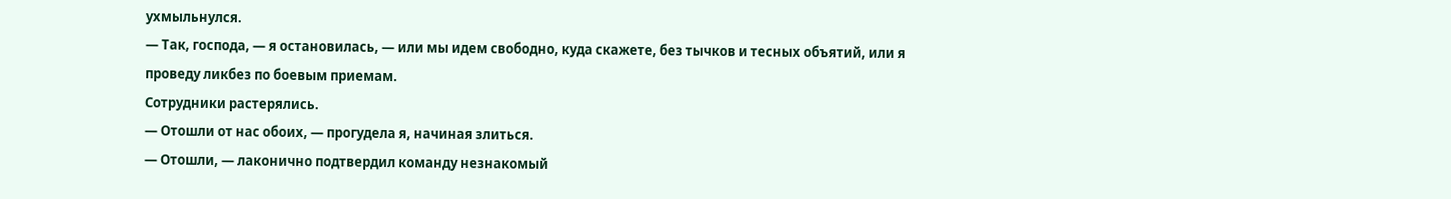ухмыльнулся.
— Так, господа, — я остановилась, — или мы идем свободно, куда скажете, без тычков и тесных объятий, или я проведу ликбез по боевым приемам.
Сотрудники растерялись.
— Отошли от нас обоих, — прогудела я, начиная злиться.
— Отошли, — лаконично подтвердил команду незнакомый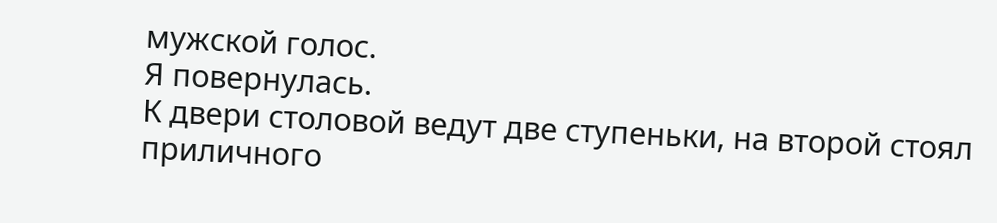мужской голос.
Я повернулась.
К двери столовой ведут две ступеньки, на второй стоял приличного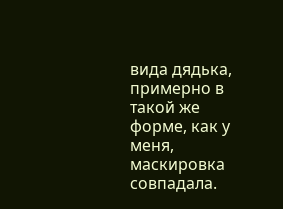вида дядька, примерно в такой же форме, как у меня, маскировка совпадала.